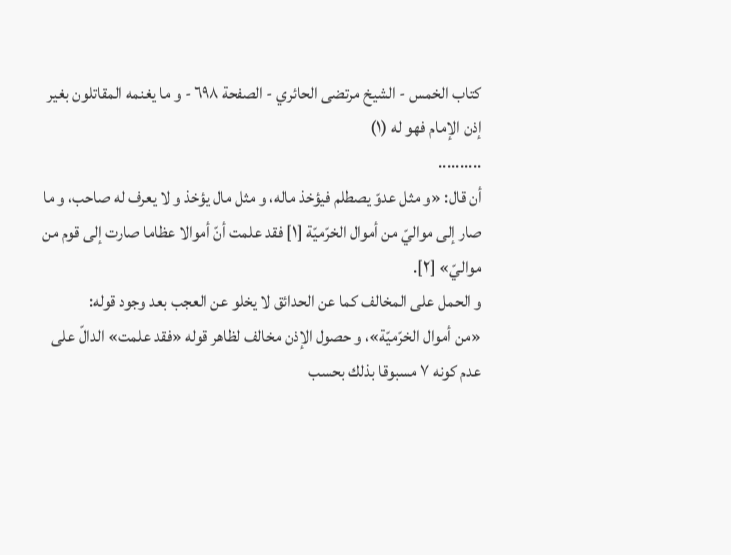كتاب الخمس - الشيخ مرتضى الحائري - الصفحة ٦٩٨ - و ما يغنمه المقاتلون بغير إذن الإمام فهو له (١)
..........
أن قال: «و مثل عدوّ يصطلم فيؤخذ ماله، و مثل مال يؤخذ و لا يعرف له صاحب، و ما صار إلى مواليّ من أموال الخرّميّة [١] فقد علمت أنّ أموالا عظاما صارت إلى قوم من مواليّ» [٢].
و الحمل على المخالف كما عن الحدائق لا يخلو عن العجب بعد وجود قوله:
«من أموال الخرّميّة»، و حصول الإذن مخالف لظاهر قوله «فقد علمت» الدالّ على عدم كونه ٧ مسبوقا بذلك بحسب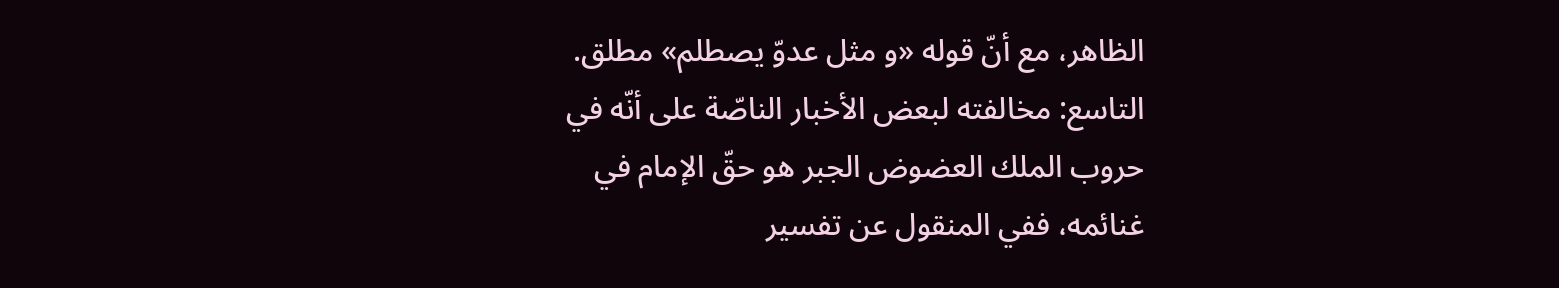الظاهر، مع أنّ قوله «و مثل عدوّ يصطلم» مطلق.
التاسع: مخالفته لبعض الأخبار الناصّة على أنّه في حروب الملك العضوض الجبر هو حقّ الإمام في غنائمه، ففي المنقول عن تفسير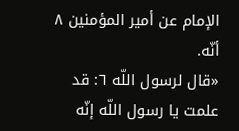الإمام عن أمير المؤمنين ٨ أنّه.
«قال لرسول اللّه ٦: قد علمت يا رسول اللّه إنّه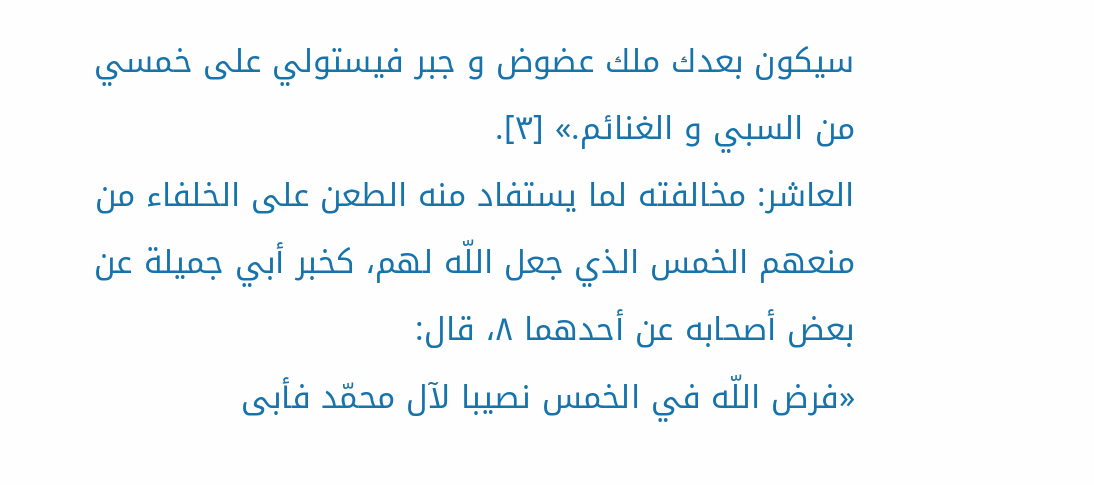سيكون بعدك ملك عضوض و جبر فيستولي على خمسي من السبي و الغنائم.» [٣].
العاشر: مخالفته لما يستفاد منه الطعن على الخلفاء من منعهم الخمس الذي جعل اللّه لهم، كخبر أبي جميلة عن بعض أصحابه عن أحدهما ٨، قال:
«فرض اللّه في الخمس نصيبا لآل محمّد فأبى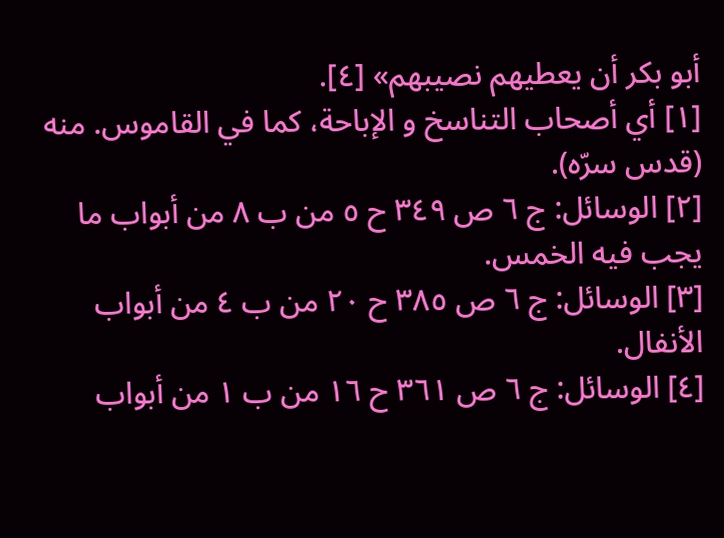أبو بكر أن يعطيهم نصيبهم» [٤].
[١] أي أصحاب التناسخ و الإباحة، كما في القاموس. منه (قدس سرّه).
[٢] الوسائل: ج ٦ ص ٣٤٩ ح ٥ من ب ٨ من أبواب ما يجب فيه الخمس.
[٣] الوسائل: ج ٦ ص ٣٨٥ ح ٢٠ من ب ٤ من أبواب الأنفال.
[٤] الوسائل: ج ٦ ص ٣٦١ ح ١٦ من ب ١ من أبواب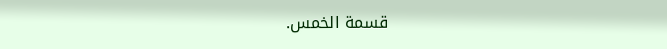قسمة الخمس.